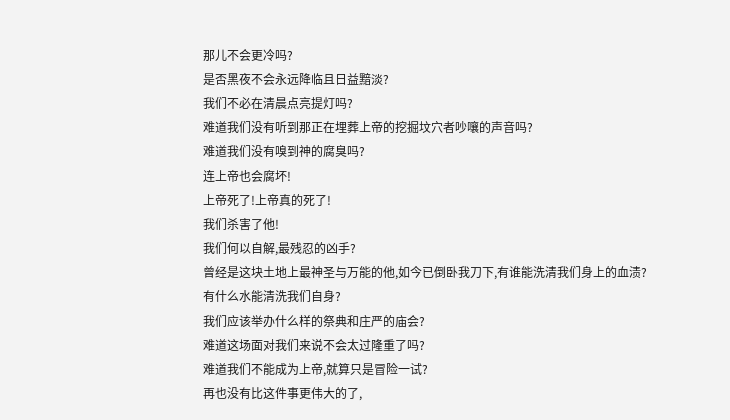那儿不会更冷吗?
是否黑夜不会永远降临且日益黯淡?
我们不必在清晨点亮提灯吗?
难道我们没有听到那正在埋葬上帝的挖掘坟穴者吵嚷的声音吗?
难道我们没有嗅到神的腐臭吗?
连上帝也会腐坏!
上帝死了!上帝真的死了!
我们杀害了他!
我们何以自解,最残忍的凶手?
曾经是这块土地上最神圣与万能的他,如今已倒卧我刀下,有谁能洗清我们身上的血渍?
有什么水能清洗我们自身?
我们应该举办什么样的祭典和庄严的庙会?
难道这场面对我们来说不会太过隆重了吗?
难道我们不能成为上帝,就算只是冒险一试?
再也没有比这件事更伟大的了,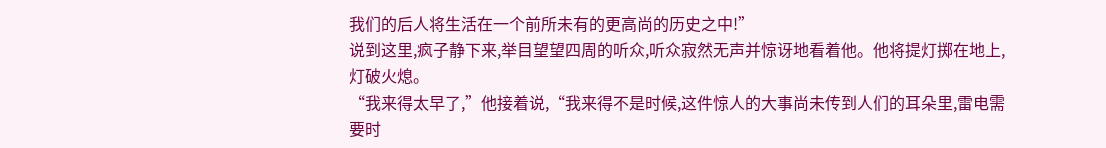我们的后人将生活在一个前所未有的更高尚的历史之中!”
说到这里,疯子静下来,举目望望四周的听众,听众寂然无声并惊讶地看着他。他将提灯掷在地上,灯破火熄。
“我来得太早了,”他接着说,“我来得不是时候,这件惊人的大事尚未传到人们的耳朵里,雷电需要时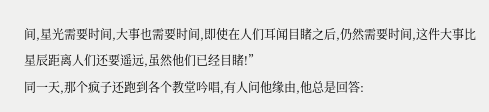间,星光需要时间,大事也需要时间,即使在人们耳闻目睹之后,仍然需要时间,这件大事比星辰距离人们还要遥远,虽然他们已经目睹!”
同一天,那个疯子还跑到各个教堂吟唱,有人问他缘由,他总是回答: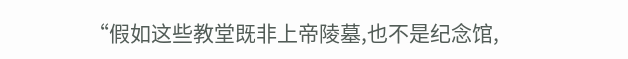“假如这些教堂既非上帝陵墓,也不是纪念馆,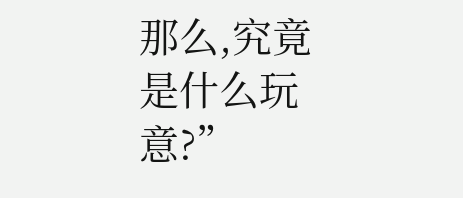那么,究竟是什么玩意?”